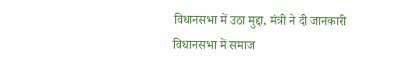विधानसभा में उठा मुद्दा, मंत्री ने दी जानकारी
विधानसभा में समाज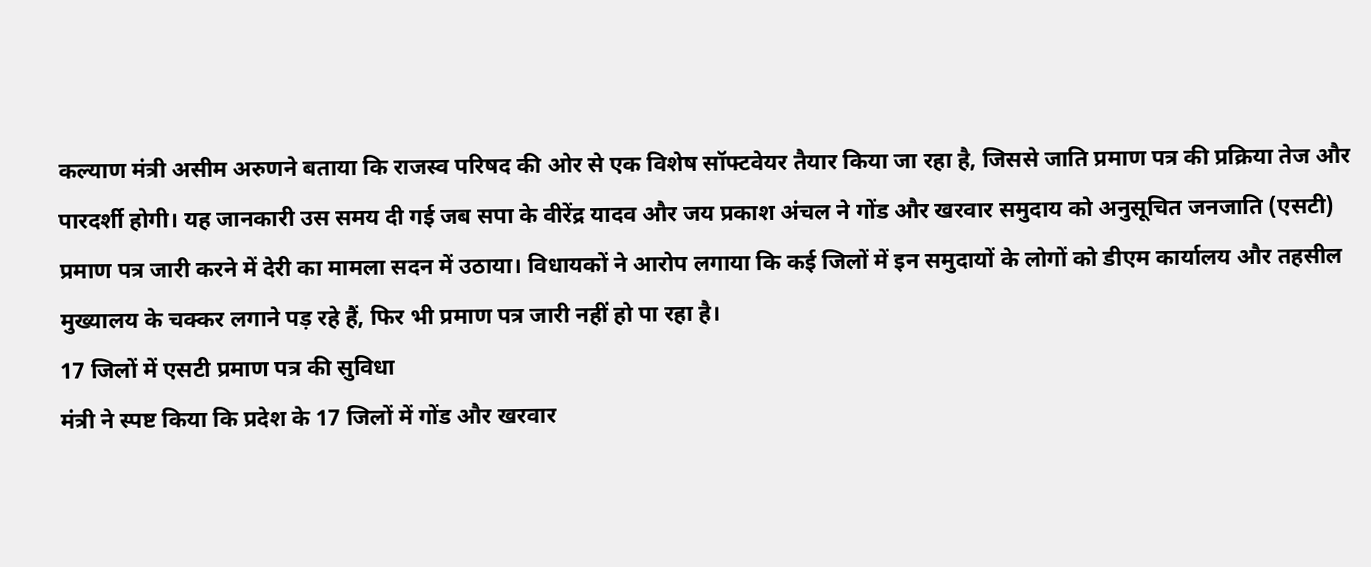कल्याण मंत्री असीम अरुणने बताया कि राजस्व परिषद की ओर से एक विशेष सॉफ्टवेयर तैयार किया जा रहा है, जिससे जाति प्रमाण पत्र की प्रक्रिया तेज और पारदर्शी होगी। यह जानकारी उस समय दी गई जब सपा के वीरेंद्र यादव और जय प्रकाश अंचल ने गोंड और खरवार समुदाय को अनुसूचित जनजाति (एसटी) प्रमाण पत्र जारी करने में देरी का मामला सदन में उठाया। विधायकों ने आरोप लगाया कि कई जिलों में इन समुदायों के लोगों को डीएम कार्यालय और तहसील मुख्यालय के चक्कर लगाने पड़ रहे हैं, फिर भी प्रमाण पत्र जारी नहीं हो पा रहा है।
17 जिलों में एसटी प्रमाण पत्र की सुविधा
मंत्री ने स्पष्ट किया कि प्रदेश के 17 जिलों में गोंड और खरवार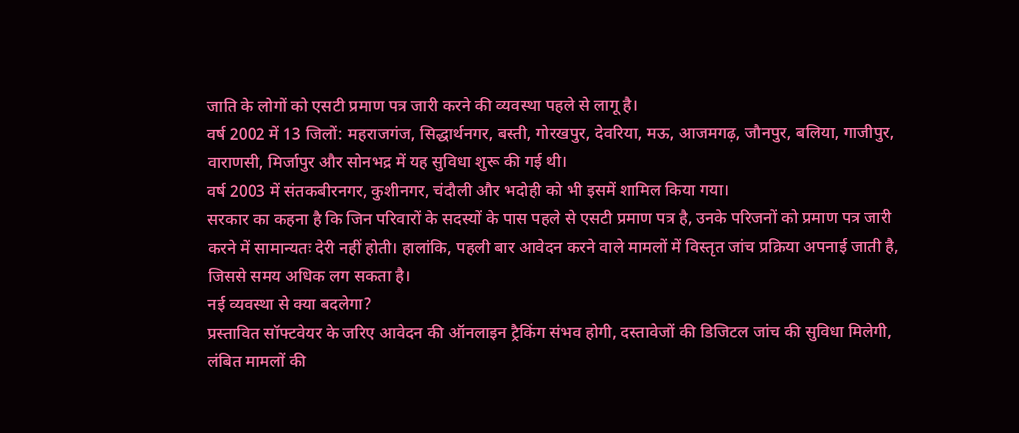जाति के लोगों को एसटी प्रमाण पत्र जारी करने की व्यवस्था पहले से लागू है।
वर्ष 2002 में 13 जिलों: महराजगंज, सिद्धार्थनगर, बस्ती, गोरखपुर, देवरिया, मऊ, आजमगढ़, जौनपुर, बलिया, गाजीपुर, वाराणसी, मिर्जापुर और सोनभद्र में यह सुविधा शुरू की गई थी।
वर्ष 2003 में संतकबीरनगर, कुशीनगर, चंदौली और भदोही को भी इसमें शामिल किया गया।
सरकार का कहना है कि जिन परिवारों के सदस्यों के पास पहले से एसटी प्रमाण पत्र है, उनके परिजनों को प्रमाण पत्र जारी करने में सामान्यतः देरी नहीं होती। हालांकि, पहली बार आवेदन करने वाले मामलों में विस्तृत जांच प्रक्रिया अपनाई जाती है, जिससे समय अधिक लग सकता है।
नई व्यवस्था से क्या बदलेगा?
प्रस्तावित सॉफ्टवेयर के जरिए आवेदन की ऑनलाइन ट्रैकिंग संभव होगी, दस्तावेजों की डिजिटल जांच की सुविधा मिलेगी, लंबित मामलों की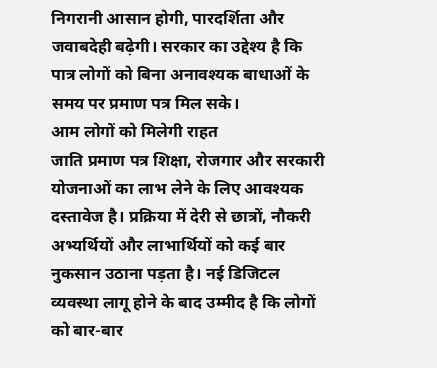निगरानी आसान होगी, पारदर्शिता और जवाबदेही बढ़ेगी। सरकार का उद्देश्य है कि पात्र लोगों को बिना अनावश्यक बाधाओं के समय पर प्रमाण पत्र मिल सके।
आम लोगों को मिलेगी राहत
जाति प्रमाण पत्र शिक्षा, रोजगार और सरकारी योजनाओं का लाभ लेने के लिए आवश्यक दस्तावेज है। प्रक्रिया में देरी से छात्रों, नौकरी अभ्यर्थियों और लाभार्थियों को कई बार नुकसान उठाना पड़ता है। नई डिजिटल व्यवस्था लागू होने के बाद उम्मीद है कि लोगों को बार-बार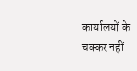कार्यालयों के चक्कर नहीं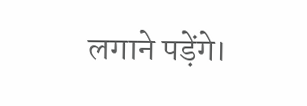लगाने पड़ेंगे।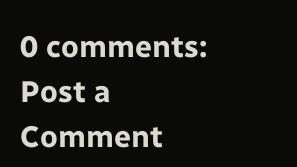0 comments:
Post a Comment